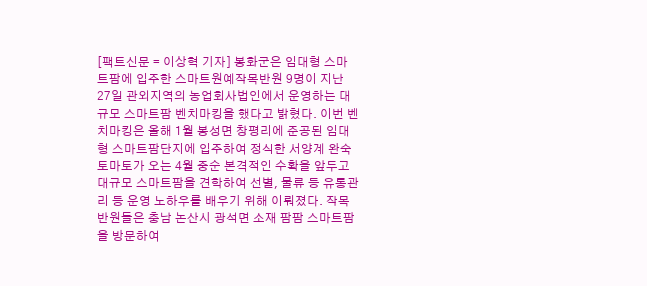[팩트신문 = 이상혁 기자] 봉화군은 임대형 스마트팜에 입주한 스마트원예작목반원 9명이 지난 27일 관외지역의 농업회사법인에서 운영하는 대규모 스마트팜 벤치마킹을 했다고 밝혔다. 이번 벤치마킹은 올해 1월 봉성면 창평리에 준공된 임대형 스마트팜단지에 입주하여 정식한 서양계 완숙 토마토가 오는 4월 중순 본격적인 수확을 앞두고 대규모 스마트팜을 견학하여 선별, 물류 등 유통관리 등 운영 노하우를 배우기 위해 이뤄졌다. 작목반원들은 충남 논산시 광석면 소재 팜팜 스마트팜을 방문하여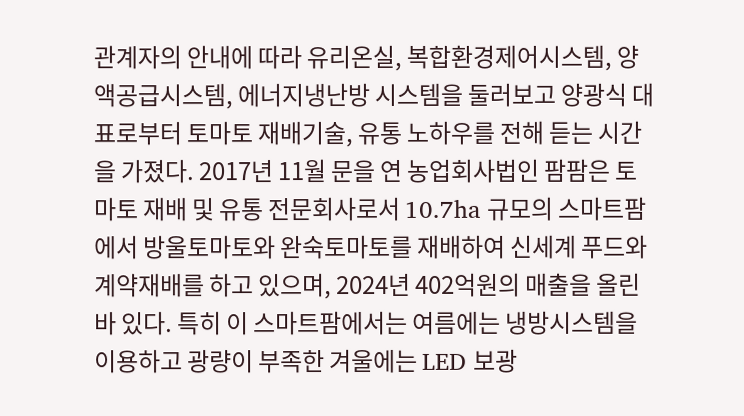관계자의 안내에 따라 유리온실, 복합환경제어시스템, 양액공급시스템, 에너지냉난방 시스템을 둘러보고 양광식 대표로부터 토마토 재배기술, 유통 노하우를 전해 듣는 시간을 가졌다. 2017년 11월 문을 연 농업회사법인 팜팜은 토마토 재배 및 유통 전문회사로서 10.7ha 규모의 스마트팜에서 방울토마토와 완숙토마토를 재배하여 신세계 푸드와 계약재배를 하고 있으며, 2024년 402억원의 매출을 올린 바 있다. 특히 이 스마트팜에서는 여름에는 냉방시스템을 이용하고 광량이 부족한 겨울에는 LED 보광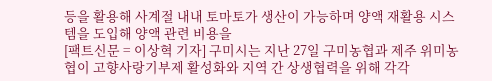등을 활용해 사계절 내내 토마토가 생산이 가능하며 양액 재활용 시스템을 도입해 양액 관련 비용을
[팩트신문 = 이상혁 기자] 구미시는 지난 27일 구미농협과 제주 위미농협이 고향사랑기부제 활성화와 지역 간 상생협력을 위해 각각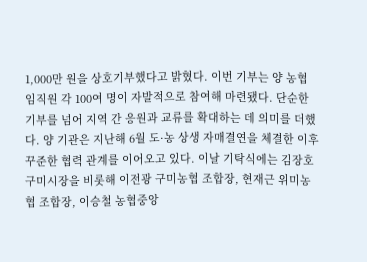1,000만 원을 상호기부했다고 밝혔다. 이번 기부는 양 농협 임직원 각 100여 명이 자발적으로 참여해 마련됐다. 단순한 기부를 넘어 지역 간 응원과 교류를 확대하는 데 의미를 더했다. 양 기관은 지난해 6월 도·농 상생 자매결연을 체결한 이후 꾸준한 협력 관계를 이어오고 있다. 이날 기탁식에는 김장호 구미시장을 비롯해 이전광 구미농협 조합장, 현재근 위미농협 조합장, 이승철 농협중앙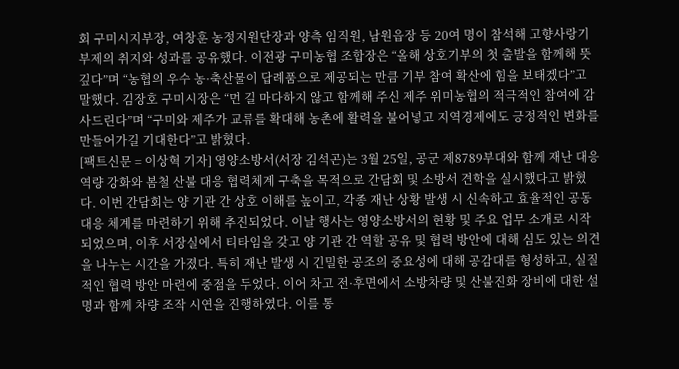회 구미시지부장, 여창훈 농정지원단장과 양측 임직원, 남원읍장 등 20여 명이 참석해 고향사랑기부제의 취지와 성과를 공유했다. 이전광 구미농협 조합장은 “올해 상호기부의 첫 출발을 함께해 뜻깊다”며 “농협의 우수 농·축산물이 답례품으로 제공되는 만큼 기부 참여 확산에 힘을 보태겠다”고 말했다. 김장호 구미시장은 “먼 길 마다하지 않고 함께해 주신 제주 위미농협의 적극적인 참여에 감사드린다”며 “구미와 제주가 교류를 확대해 농촌에 활력을 불어넣고 지역경제에도 긍정적인 변화를 만들어가길 기대한다”고 밝혔다.
[팩트신문 = 이상혁 기자] 영양소방서(서장 김석곤)는 3월 25일, 공군 제8789부대와 함께 재난 대응 역량 강화와 봄철 산불 대응 협력체계 구축을 목적으로 간담회 및 소방서 견학을 실시했다고 밝혔다. 이번 간담회는 양 기관 간 상호 이해를 높이고, 각종 재난 상황 발생 시 신속하고 효율적인 공동 대응 체계를 마련하기 위해 추진되었다. 이날 행사는 영양소방서의 현황 및 주요 업무 소개로 시작되었으며, 이후 서장실에서 티타임을 갖고 양 기관 간 역할 공유 및 협력 방안에 대해 심도 있는 의견을 나누는 시간을 가졌다. 특히 재난 발생 시 긴밀한 공조의 중요성에 대해 공감대를 형성하고, 실질적인 협력 방안 마련에 중점을 두었다. 이어 차고 전·후면에서 소방차량 및 산불진화 장비에 대한 설명과 함께 차량 조작 시연을 진행하였다. 이를 통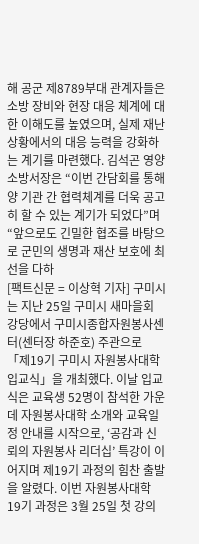해 공군 제8789부대 관계자들은 소방 장비와 현장 대응 체계에 대한 이해도를 높였으며, 실제 재난 상황에서의 대응 능력을 강화하는 계기를 마련했다. 김석곤 영양소방서장은 “이번 간담회를 통해 양 기관 간 협력체계를 더욱 공고히 할 수 있는 계기가 되었다”며 “앞으로도 긴밀한 협조를 바탕으로 군민의 생명과 재산 보호에 최선을 다하
[팩트신문 = 이상혁 기자] 구미시는 지난 25일 구미시 새마을회 강당에서 구미시종합자원봉사센터(센터장 하준호) 주관으로 「제19기 구미시 자원봉사대학 입교식」을 개최했다. 이날 입교식은 교육생 52명이 참석한 가운데 자원봉사대학 소개와 교육일정 안내를 시작으로, ‘공감과 신뢰의 자원봉사 리더십’ 특강이 이어지며 제19기 과정의 힘찬 출발을 알렸다. 이번 자원봉사대학 19기 과정은 3월 25일 첫 강의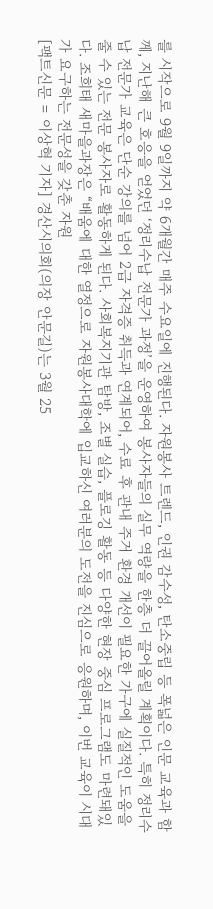를 시작으로 9월 9일까지 약 6개월간 매주 수요일에 진행된다. 자원봉사 트렌드, 인권 감수성, 탄소중립 등 폭넓은 인문 교육과 함께, 지난해 큰 호응을 얻었던 ‘정리수납 전문가 과정’을 운영하여 봉사자들의 실무 역량을 한층 더 끌어올릴 계획이다. 특히 정리수납 전문가 교육은 단순 강의를 넘어 2급 자격증 취득과 연계되어, 수료 후 관내 주거 환경 개선이 필요한 가구에 실질적인 도움을 줄 수 있는 전문 봉사자로 활동하게 된다. 사회복지기관 탐방, 조별 실습, 플로깅 활동 등 다양한 현장 중심 프로그램도 마련돼있다. 조희태 새마을과장은 “배움에 대한 열정으로 자원봉사대학에 입교하신 여러분의 도전을 진심으로 응원하며, 이번 교육이 시대가 요구하는 전문성을 갖춘 자원
[팩트신문 = 이상혁 기자] 경산시의회(의장 안문길)는 3월 25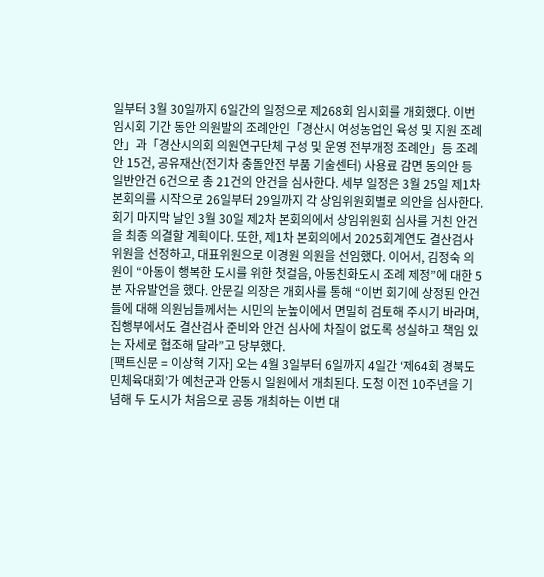일부터 3월 30일까지 6일간의 일정으로 제268회 임시회를 개회했다. 이번 임시회 기간 동안 의원발의 조례안인「경산시 여성농업인 육성 및 지원 조례안」과「경산시의회 의원연구단체 구성 및 운영 전부개정 조례안」등 조례안 15건, 공유재산(전기차 충돌안전 부품 기술센터) 사용료 감면 동의안 등 일반안건 6건으로 총 21건의 안건을 심사한다. 세부 일정은 3월 25일 제1차 본회의를 시작으로 26일부터 29일까지 각 상임위원회별로 의안을 심사한다. 회기 마지막 날인 3월 30일 제2차 본회의에서 상임위원회 심사를 거친 안건을 최종 의결할 계획이다. 또한, 제1차 본회의에서 2025회계연도 결산검사위원을 선정하고, 대표위원으로 이경원 의원을 선임했다. 이어서, 김정숙 의원이 “아동이 행복한 도시를 위한 첫걸음, 아동친화도시 조례 제정”에 대한 5분 자유발언을 했다. 안문길 의장은 개회사를 통해 “이번 회기에 상정된 안건들에 대해 의원님들께서는 시민의 눈높이에서 면밀히 검토해 주시기 바라며, 집행부에서도 결산검사 준비와 안건 심사에 차질이 없도록 성실하고 책임 있는 자세로 협조해 달라”고 당부했다.
[팩트신문 = 이상혁 기자] 오는 4월 3일부터 6일까지 4일간 ‘제64회 경북도민체육대회’가 예천군과 안동시 일원에서 개최된다. 도청 이전 10주년을 기념해 두 도시가 처음으로 공동 개최하는 이번 대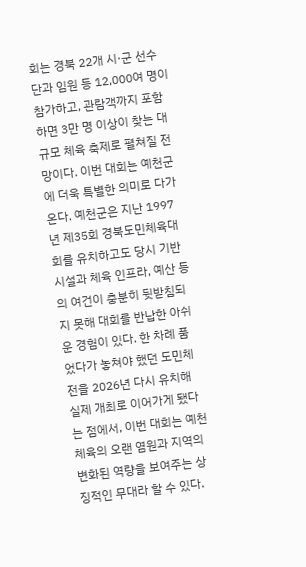회는 경북 22개 시·군 선수단과 임원 등 12,000여 명이 참가하고, 관람객까지 포함하면 3만 명 이상이 찾는 대규모 체육 축제로 펼쳐질 전망이다. 이번 대회는 예천군에 더욱 특별한 의미로 다가온다. 예천군은 지난 1997년 제35회 경북도민체육대회를 유치하고도 당시 기반 시설과 체육 인프라, 예산 등의 여건이 충분히 뒷받침되지 못해 대회를 반납한 아쉬운 경험이 있다. 한 차례 품었다가 놓쳐야 했던 도민체전을 2026년 다시 유치해 실제 개최로 이어가게 됐다는 점에서, 이번 대회는 예천 체육의 오랜 염원과 지역의 변화된 역량을 보여주는 상징적인 무대라 할 수 있다.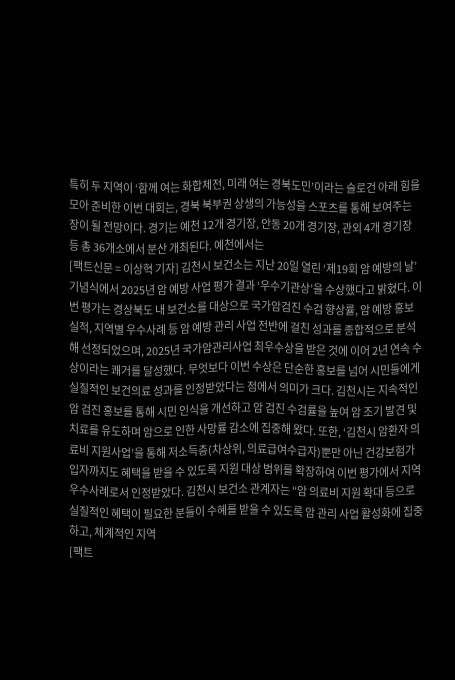특히 두 지역이 ‘함께 여는 화합체전, 미래 여는 경북도민’이라는 슬로건 아래 힘을 모아 준비한 이번 대회는, 경북 북부권 상생의 가능성을 스포츠를 통해 보여주는 장이 될 전망이다. 경기는 예천 12개 경기장, 안동 20개 경기장, 관외 4개 경기장 등 총 36개소에서 분산 개최된다. 예천에서는
[팩트신문 = 이상혁 기자] 김천시 보건소는 지난 20일 열린 ‘제19회 암 예방의 날’ 기념식에서 2025년 암 예방 사업 평가 결과 ‘우수기관상’을 수상했다고 밝혔다. 이번 평가는 경상북도 내 보건소를 대상으로 국가암검진 수검 향상률, 암 예방 홍보 실적, 지역별 우수사례 등 암 예방 관리 사업 전반에 걸친 성과를 종합적으로 분석해 선정되었으며, 2025년 국가암관리사업 최우수상을 받은 것에 이어 2년 연속 수상이라는 쾌거를 달성했다. 무엇보다 이번 수상은 단순한 홍보를 넘어 시민들에게 실질적인 보건의료 성과를 인정받았다는 점에서 의미가 크다. 김천시는 지속적인 암 검진 홍보를 통해 시민 인식을 개선하고 암 검진 수검률을 높여 암 조기 발견 및 치료를 유도하며 암으로 인한 사망률 감소에 집중해 왔다. 또한, ‘김천시 암환자 의료비 지원사업’을 통해 저소득층(차상위, 의료급여수급자)뿐만 아닌 건강보험가입자까지도 혜택을 받을 수 있도록 지원 대상 범위를 확장하여 이번 평가에서 지역 우수사례로서 인정받았다. 김천시 보건소 관계자는 “암 의료비 지원 확대 등으로 실질적인 혜택이 필요한 분들이 수혜를 받을 수 있도록 암 관리 사업 활성화에 집중하고, 체계적인 지역
[팩트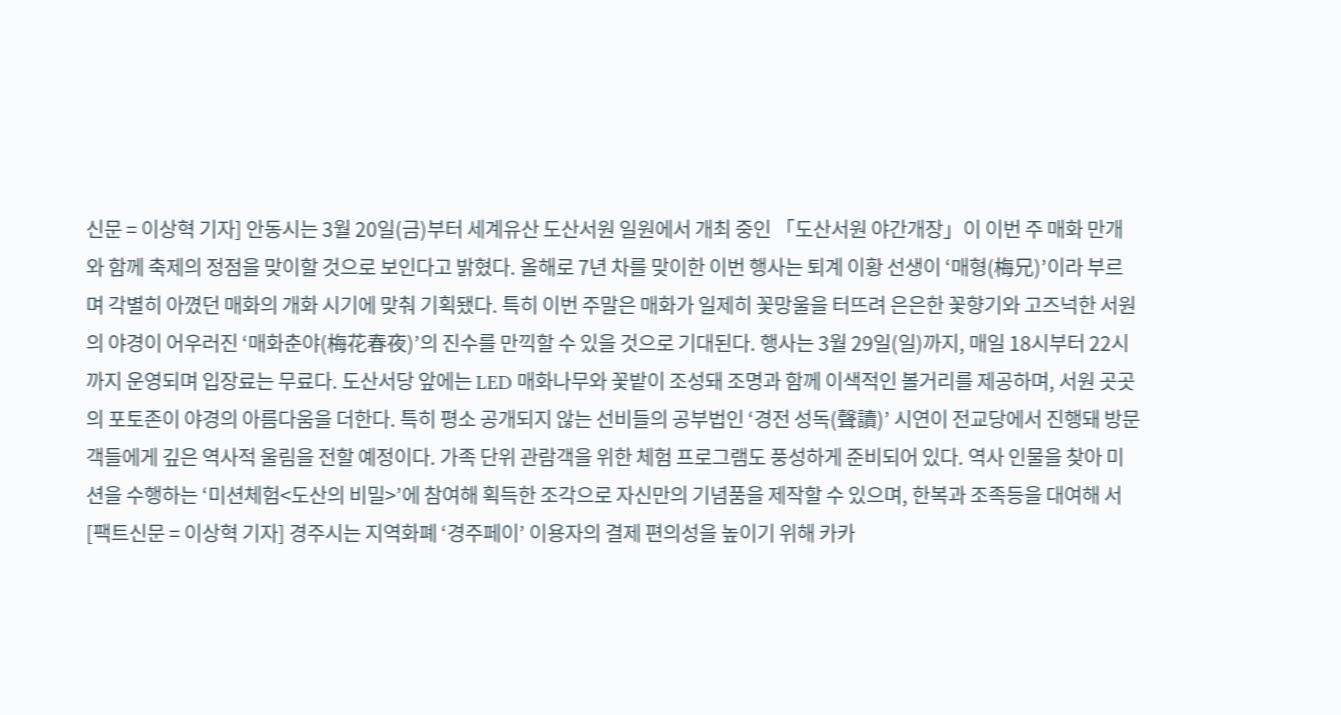신문 = 이상혁 기자] 안동시는 3월 20일(금)부터 세계유산 도산서원 일원에서 개최 중인 「도산서원 야간개장」이 이번 주 매화 만개와 함께 축제의 정점을 맞이할 것으로 보인다고 밝혔다. 올해로 7년 차를 맞이한 이번 행사는 퇴계 이황 선생이 ‘매형(梅兄)’이라 부르며 각별히 아꼈던 매화의 개화 시기에 맞춰 기획됐다. 특히 이번 주말은 매화가 일제히 꽃망울을 터뜨려 은은한 꽃향기와 고즈넉한 서원의 야경이 어우러진 ‘매화춘야(梅花春夜)’의 진수를 만끽할 수 있을 것으로 기대된다. 행사는 3월 29일(일)까지, 매일 18시부터 22시까지 운영되며 입장료는 무료다. 도산서당 앞에는 LED 매화나무와 꽃밭이 조성돼 조명과 함께 이색적인 볼거리를 제공하며, 서원 곳곳의 포토존이 야경의 아름다움을 더한다. 특히 평소 공개되지 않는 선비들의 공부법인 ‘경전 성독(聲讀)’ 시연이 전교당에서 진행돼 방문객들에게 깊은 역사적 울림을 전할 예정이다. 가족 단위 관람객을 위한 체험 프로그램도 풍성하게 준비되어 있다. 역사 인물을 찾아 미션을 수행하는 ‘미션체험<도산의 비밀>’에 참여해 획득한 조각으로 자신만의 기념품을 제작할 수 있으며, 한복과 조족등을 대여해 서
[팩트신문 = 이상혁 기자] 경주시는 지역화폐 ‘경주페이’ 이용자의 결제 편의성을 높이기 위해 카카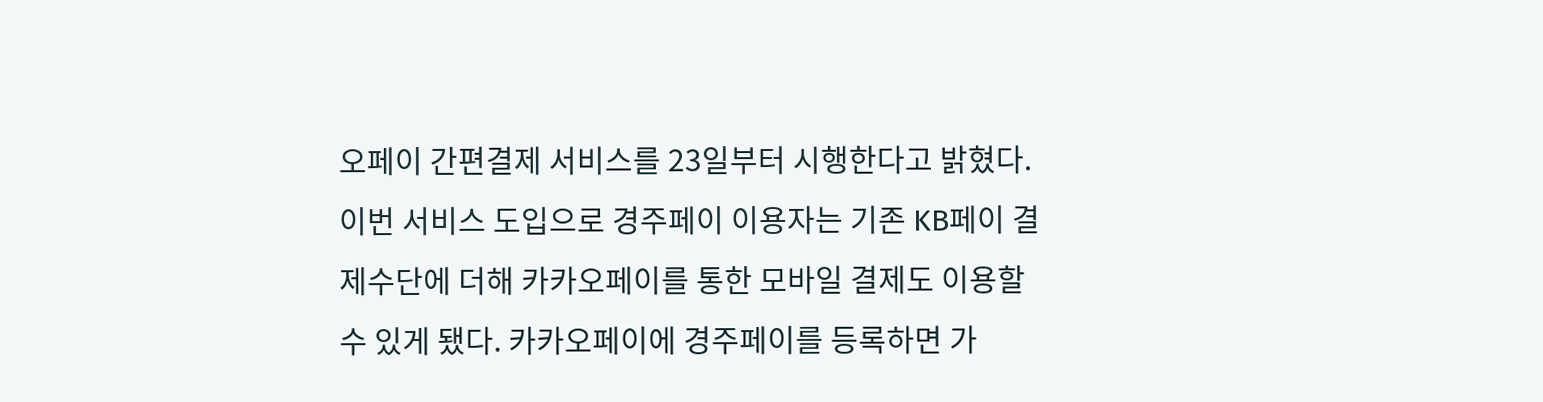오페이 간편결제 서비스를 23일부터 시행한다고 밝혔다. 이번 서비스 도입으로 경주페이 이용자는 기존 KB페이 결제수단에 더해 카카오페이를 통한 모바일 결제도 이용할 수 있게 됐다. 카카오페이에 경주페이를 등록하면 가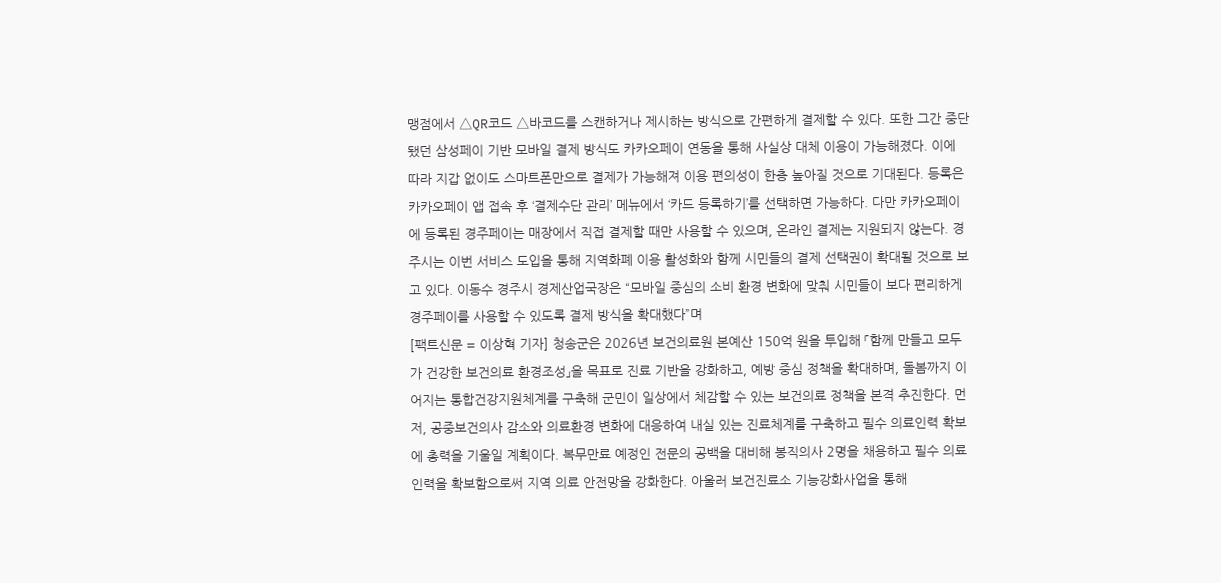맹점에서 △QR코드 △바코드를 스캔하거나 제시하는 방식으로 간편하게 결제할 수 있다. 또한 그간 중단됐던 삼성페이 기반 모바일 결제 방식도 카카오페이 연동을 통해 사실상 대체 이용이 가능해졌다. 이에 따라 지갑 없이도 스마트폰만으로 결제가 가능해져 이용 편의성이 한층 높아질 것으로 기대된다. 등록은 카카오페이 앱 접속 후 ‘결제수단 관리’ 메뉴에서 ‘카드 등록하기’를 선택하면 가능하다. 다만 카카오페이에 등록된 경주페이는 매장에서 직접 결제할 때만 사용할 수 있으며, 온라인 결제는 지원되지 않는다. 경주시는 이번 서비스 도입을 통해 지역화폐 이용 활성화와 함께 시민들의 결제 선택권이 확대될 것으로 보고 있다. 이동수 경주시 경제산업국장은 “모바일 중심의 소비 환경 변화에 맞춰 시민들이 보다 편리하게 경주페이를 사용할 수 있도록 결제 방식을 확대했다”며
[팩트신문 = 이상혁 기자] 청송군은 2026년 보건의료원 본예산 150억 원을 투입해 「함께 만들고 모두가 건강한 보건의료 환경조성」을 목표로 진료 기반을 강화하고, 예방 중심 정책을 확대하며, 돌봄까지 이어지는 통합건강지원체계를 구축해 군민이 일상에서 체감할 수 있는 보건의료 정책을 본격 추진한다. 먼저, 공중보건의사 감소와 의료환경 변화에 대응하여 내실 있는 진료체계를 구축하고 필수 의료인력 확보에 총력을 기울일 계획이다. 복무만료 예정인 전문의 공백을 대비해 봉직의사 2명을 채용하고 필수 의료인력을 확보함으로써 지역 의료 안전망을 강화한다. 아울러 보건진료소 기능강화사업을 통해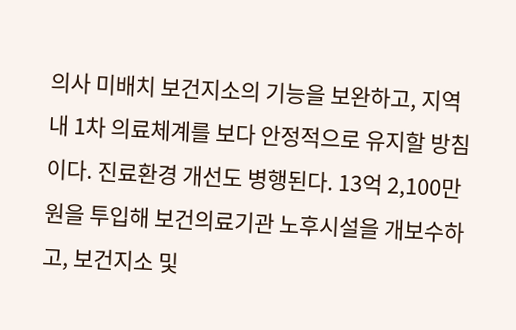의사 미배치 보건지소의 기능을 보완하고, 지역 내 1차 의료체계를 보다 안정적으로 유지할 방침이다. 진료환경 개선도 병행된다. 13억 2,100만 원을 투입해 보건의료기관 노후시설을 개보수하고, 보건지소 및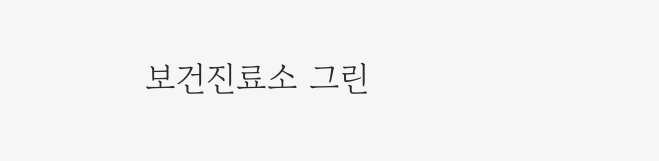보건진료소 그린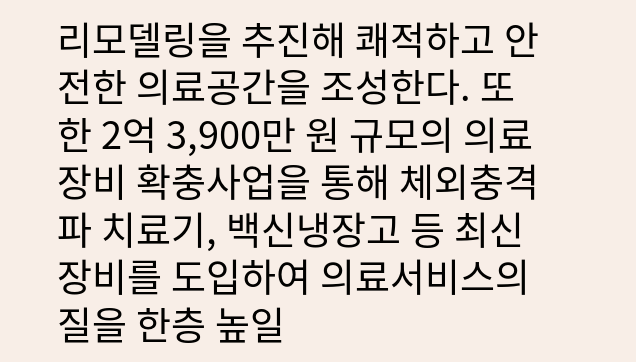리모델링을 추진해 쾌적하고 안전한 의료공간을 조성한다. 또한 2억 3,900만 원 규모의 의료장비 확충사업을 통해 체외충격파 치료기, 백신냉장고 등 최신 장비를 도입하여 의료서비스의 질을 한층 높일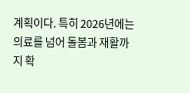계획이다. 특히 2026년에는 의료를 넘어 돌봄과 재활까지 확